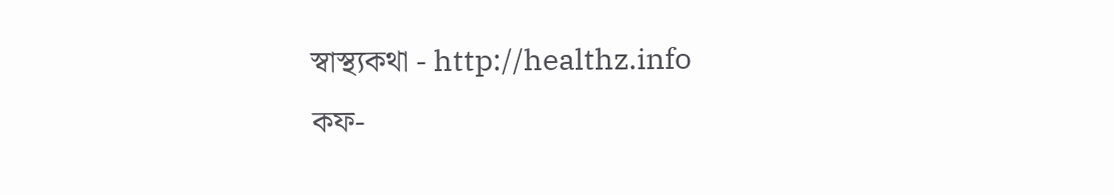স্বাস্থ্যকথা - http://healthz.info
কফ-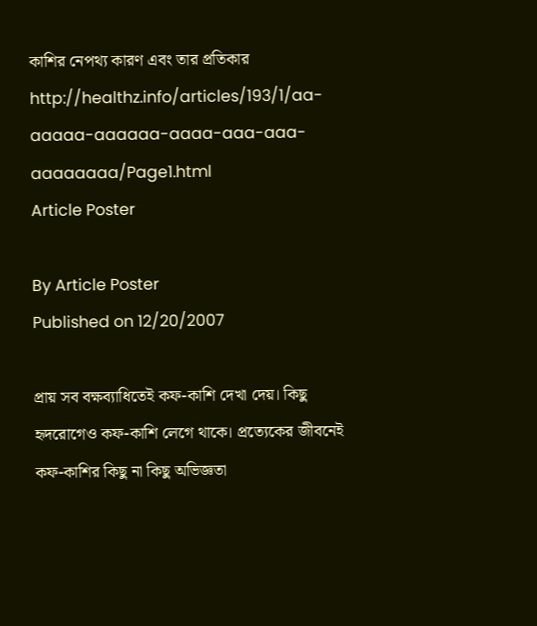কাশির নেপথ্য কারণ এবং তার প্রতিকার
http://healthz.info/articles/193/1/aa-aaaaa-aaaaaa-aaaa-aaa-aaa-aaaaaaaa/Page1.html
Article Poster

By Article Poster
Published on 12/20/2007

প্রায় সব বক্ষব্যাধিতেই কফ-কাশি দেখা দেয়। কিছু হৃদরোগেও কফ-কাশি লেগে থাকে। প্রত্যেকের জীবনেই কফ-কাশির কিছু না কিছু অভিজ্ঞতা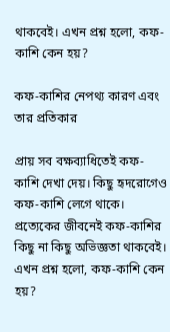থাকবেই। এখন প্রশ্ন হলো, কফ-কাশি কেন হয়?

কফ-কাশির নেপথ্য কারণ এবং তার প্রতিকার

প্রায় সব বক্ষব্যাধিতেই কফ-কাশি দেখা দেয়। কিছু হৃদরোগেও কফ-কাশি লেগে থাকে। প্রত্যেকের জীবনেই কফ-কাশির কিছু না কিছু অভিজ্ঞতা থাকবেই। এখন প্রশ্ন হলো, কফ-কাশি কেন হয়?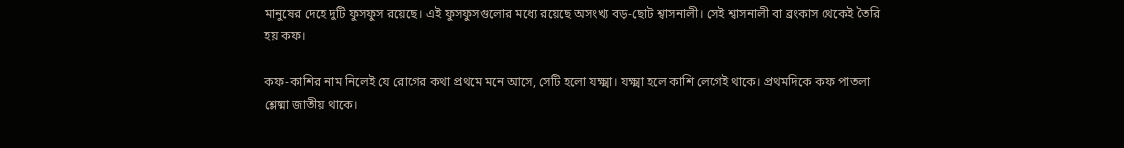মানুষের দেহে দুটি ফুসফুস রয়েছে। এই ফুসফুসগুলোর মধ্যে রয়েছে অসংখ্য বড়-ছোট শ্বাসনালী। সেই শ্বাসনালী বা ব্রংকাস থেকেই তৈরি হয় কফ।

কফ-কাশির নাম নিলেই যে রোগের কথা প্রথমে মনে আসে, সেটি হলো যক্ষ্মা। যক্ষ্মা হলে কাশি লেগেই থাকে। প্রথমদিকে কফ পাতলা শ্লেষ্মা জাতীয় থাকে।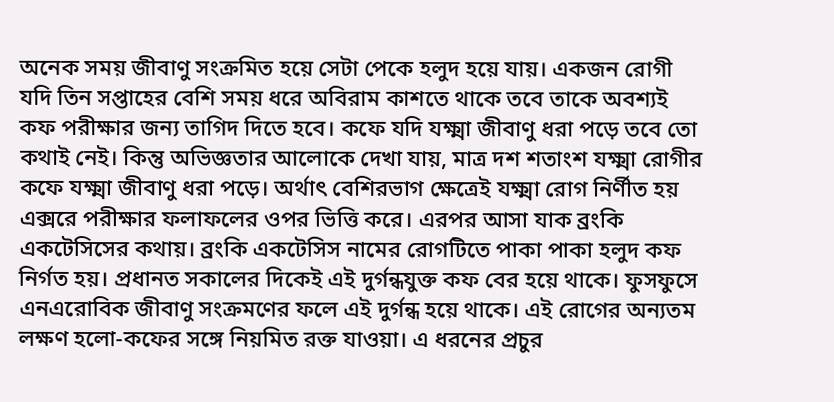অনেক সময় জীবাণু সংক্রমিত হয়ে সেটা পেকে হলুদ হয়ে যায়। একজন রোগী যদি তিন সপ্তাহের বেশি সময় ধরে অবিরাম কাশতে থাকে তবে তাকে অবশ্যই কফ পরীক্ষার জন্য তাগিদ দিতে হবে। কফে যদি যক্ষ্মা জীবাণু ধরা পড়ে তবে তো কথাই নেই। কিন্তু অভিজ্ঞতার আলোকে দেখা যায়, মাত্র দশ শতাংশ যক্ষ্মা রোগীর কফে যক্ষ্মা জীবাণু ধরা পড়ে। অর্থাৎ বেশিরভাগ ক্ষেত্রেই যক্ষ্মা রোগ নির্ণীত হয় এক্সরে পরীক্ষার ফলাফলের ওপর ভিত্তি করে। এরপর আসা যাক ব্রংকি একটেসিসের কথায়। ব্রংকি একটেসিস নামের রোগটিতে পাকা পাকা হলুদ কফ নির্গত হয়। প্রধানত সকালের দিকেই এই দুর্গন্ধযুক্ত কফ বের হয়ে থাকে। ফুসফুসে এনএরোবিক জীবাণু সংক্রমণের ফলে এই দুর্গন্ধ হয়ে থাকে। এই রোগের অন্যতম লক্ষণ হলো-কফের সঙ্গে নিয়মিত রক্ত যাওয়া। এ ধরনের প্রচুর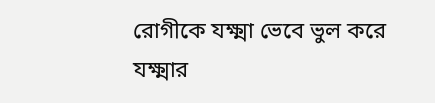রোগীকে যক্ষ্মা ভেবে ভুল করে যক্ষ্মার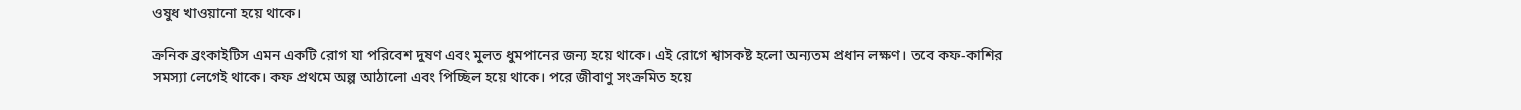ওষুধ খাওয়ানো হয়ে থাকে।

ক্রনিক ব্রংকাইটিস এমন একটি রোগ যা পরিবেশ দুষণ এবং মুলত ধুমপানের জন্য হয়ে থাকে। এই রোগে শ্বাসকষ্ট হলো অন্যতম প্রধান লক্ষণ। তবে কফ-কাশির সমস্যা লেগেই থাকে। কফ প্রথমে অল্প আঠালো এবং পিচ্ছিল হয়ে থাকে। পরে জীবাণু সংক্রমিত হয়ে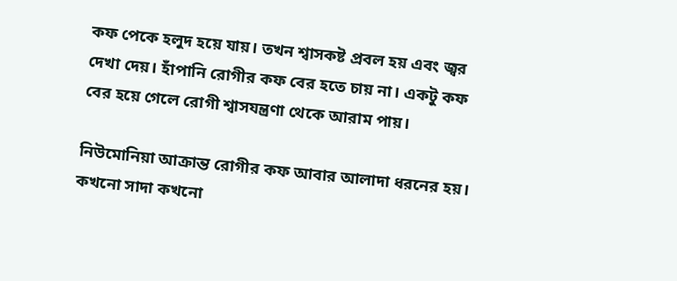কফ পেকে হলুদ হয়ে যায়। তখন শ্বাসকষ্ট প্রবল হয় এবং জ্বর দেখা দেয়। হাঁপানি রোগীর কফ বের হতে চায় না। একটু কফ বের হয়ে গেলে রোগী শ্বাসযন্ত্রণা থেকে আরাম পায়।

নিউমোনিয়া আক্রান্ত রোগীর কফ আবার আলাদা ধরনের হয়। কখনো সাদা কখনো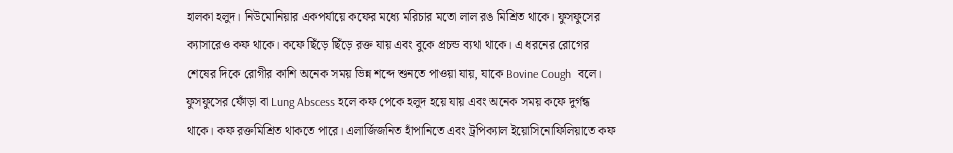হালকা হলুদ। নিউমোনিয়ার একপর্যায়ে কফের মধ্যে মরিচার মতো লাল রঙ মিশ্রিত থাকে। ফুসফুসের ক্যাসারেও কফ থাকে। কফে ছিঁড়ে ছিঁড়ে রক্ত যায় এবং বুকে প্রচন্ড ব্যথা থাকে। এ ধরনের রোগের শেষের দিকে রোগীর কাশি অনেক সময় ভিন্ন শব্দে শুনতে পাওয়া যায়, যাকে Bovine Cough  বলে। ফুসফুসের ফোঁড়া বা Lung Abscess হলে কফ পেকে হলুদ হয়ে যায় এবং অনেক সময় কফে দুর্গন্ধ থাকে। কফ রক্তমিশ্রিত থাকতে পারে। এলার্জিজনিত হাঁপানিতে এবং ট্রপিক্যাল ইয়োসিনোফিলিয়াতে কফ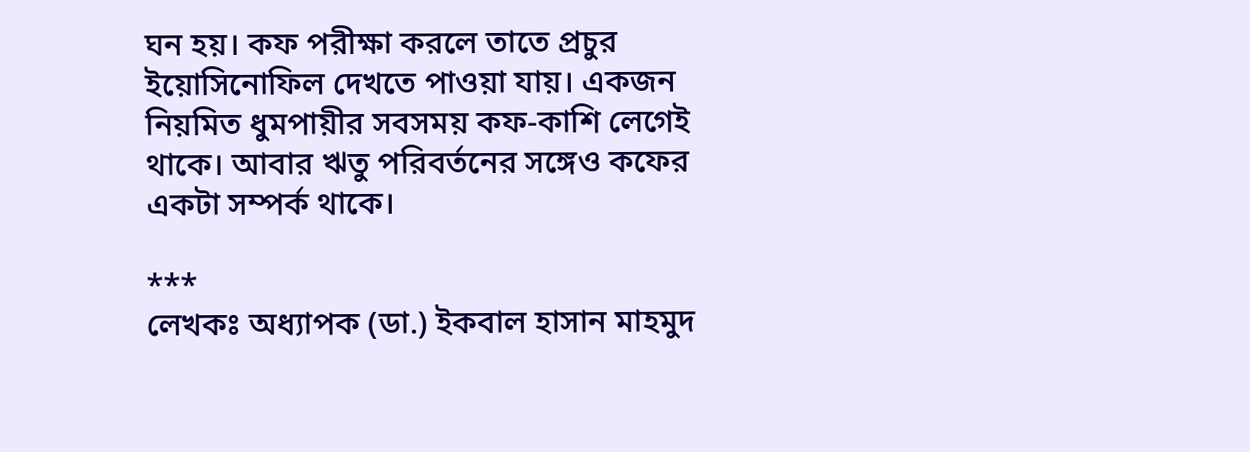ঘন হয়। কফ পরীক্ষা করলে তাতে প্রচুর ইয়োসিনোফিল দেখতে পাওয়া যায়। একজন নিয়মিত ধুমপায়ীর সবসময় কফ-কাশি লেগেই থাকে। আবার ঋতু পরিবর্তনের সঙ্গেও কফের একটা সম্পর্ক থাকে।

***
লেখকঃ অধ্যাপক (ডা.) ইকবাল হাসান মাহমুদ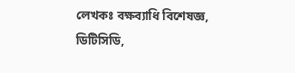লেখকঃ বক্ষব্যাধি বিশেষজ্ঞ, ডিটিসিডি,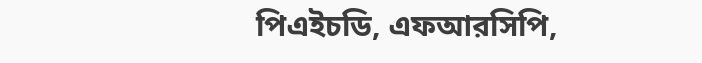পিএইচডি, এফআরসিপি,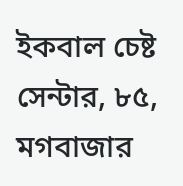ইকবাল চেষ্ট সেন্টার, ৮৫, মগবাজার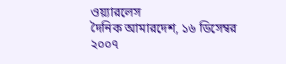ওয়্যারলেস
দৈনিক আমারদেশ, ১৬ ডিসেম্বর ২০০৭